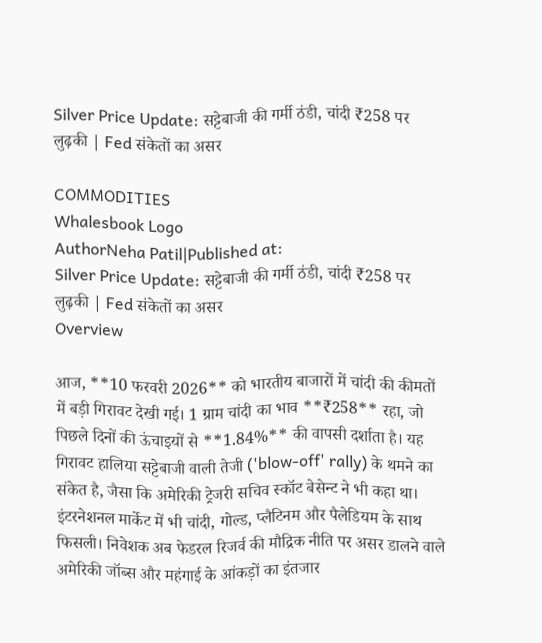Silver Price Update: सट्टेबाजी की गर्मी ठंडी, चांदी ₹258 पर लुढ़की | Fed संकेतों का असर

COMMODITIES
Whalesbook Logo
AuthorNeha Patil|Published at:
Silver Price Update: सट्टेबाजी की गर्मी ठंडी, चांदी ₹258 पर लुढ़की | Fed संकेतों का असर
Overview

आज, **10 फरवरी 2026** को भारतीय बाजारों में चांदी की कीमतों में बड़ी गिरावट देखी गई। 1 ग्राम चांदी का भाव **₹258** रहा, जो पिछले दिनों की ऊंचाइयों से **1.84%** की वापसी दर्शाता है। यह गिरावट हालिया सट्टेबाजी वाली तेजी ('blow-off' rally) के थमने का संकेत है, जैसा कि अमेरिकी ट्रेजरी सचिव स्कॉट बेसेन्ट ने भी कहा था। इंटरनेशनल मार्केट में भी चांदी, गोल्ड, प्लैटिनम और पैलेडियम के साथ फिसली। निवेशक अब फेडरल रिजर्व की मौद्रिक नीति पर असर डालने वाले अमेरिकी जॉब्स और महंगाई के आंकड़ों का इंतजार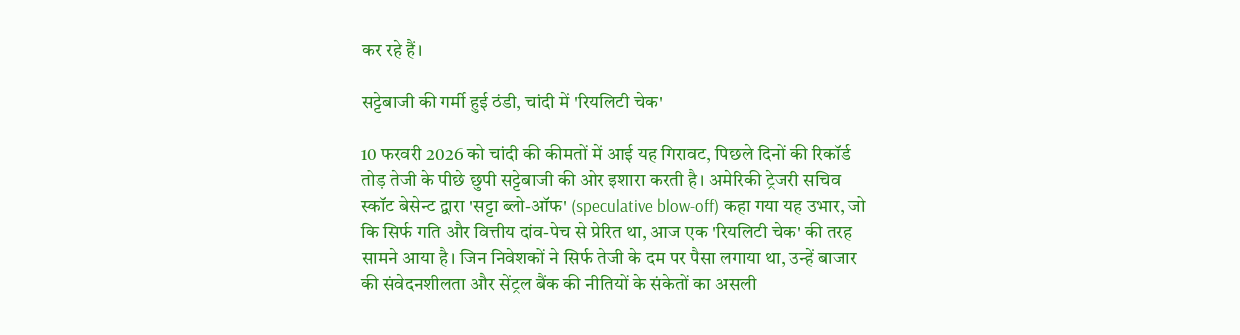कर रहे हैं।

सट्टेबाजी की गर्मी हुई ठंडी, चांदी में 'रियलिटी चेक'

10 फरवरी 2026 को चांदी की कीमतों में आई यह गिरावट, पिछले दिनों की रिकॉर्ड तोड़ तेजी के पीछे छुपी सट्टेबाजी की ओर इशारा करती है। अमेरिकी ट्रेजरी सचिव स्कॉट बेसेन्ट द्वारा 'सट्टा ब्लो-ऑफ' (speculative blow-off) कहा गया यह उभार, जो कि सिर्फ गति और वित्तीय दांव-पेच से प्रेरित था, आज एक 'रियलिटी चेक' की तरह सामने आया है। जिन निवेशकों ने सिर्फ तेजी के दम पर पैसा लगाया था, उन्हें बाजार की संवेदनशीलता और सेंट्रल बैंक की नीतियों के संकेतों का असली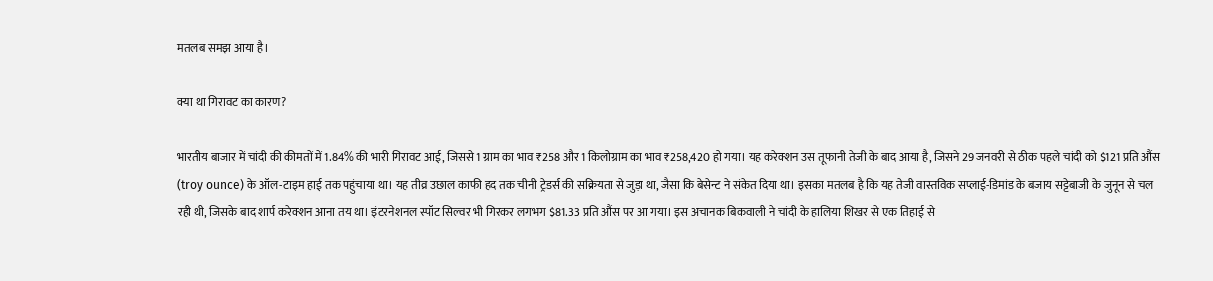मतलब समझ आया है।

क्या था गिरावट का कारण?

भारतीय बाजार में चांदी की कीमतों में 1.84% की भारी गिरावट आई, जिससे 1 ग्राम का भाव ₹258 और 1 किलोग्राम का भाव ₹258,420 हो गया। यह करेक्शन उस तूफानी तेजी के बाद आया है, जिसने 29 जनवरी से ठीक पहले चांदी को $121 प्रति औंस (troy ounce) के ऑल-टाइम हाई तक पहुंचाया था। यह तीव्र उछाल काफी हद तक चीनी ट्रेडर्स की सक्रियता से जुड़ा था, जैसा कि बेसेन्ट ने संकेत दिया था। इसका मतलब है कि यह तेजी वास्तविक सप्लाई-डिमांड के बजाय सट्टेबाजी के जुनून से चल रही थी, जिसके बाद शार्प करेक्शन आना तय था। इंटरनेशनल स्पॉट सिल्वर भी गिरकर लगभग $81.33 प्रति औंस पर आ गया। इस अचानक बिकवाली ने चांदी के हालिया शिखर से एक तिहाई से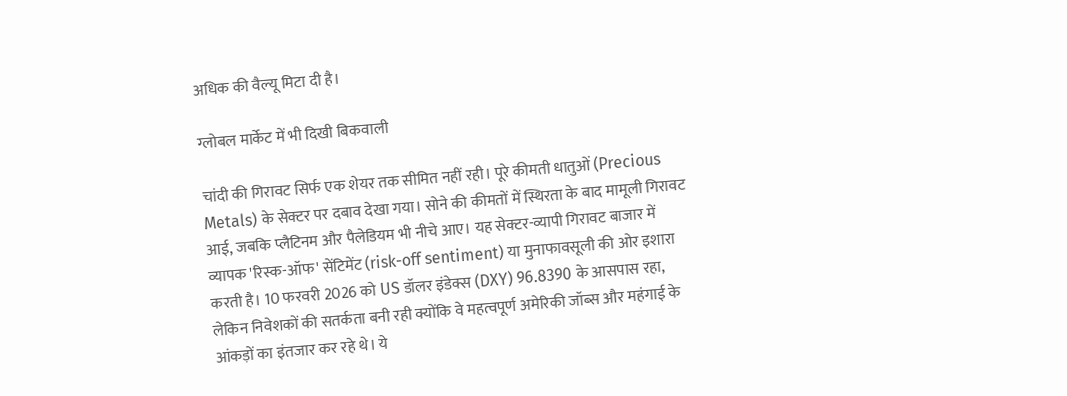अधिक की वैल्यू मिटा दी है।

ग्लोबल मार्केट में भी दिखी बिकवाली

चांदी की गिरावट सिर्फ एक शेयर तक सीमित नहीं रही। पूरे कीमती धातुओं (Precious Metals) के सेक्टर पर दबाव देखा गया। सोने की कीमतों में स्थिरता के बाद मामूली गिरावट आई, जबकि प्लैटिनम और पैलेडियम भी नीचे आए। यह सेक्टर-व्यापी गिरावट बाजार में व्यापक 'रिस्क-ऑफ' सेंटिमेंट (risk-off sentiment) या मुनाफावसूली की ओर इशारा करती है। 10 फरवरी 2026 को US डॉलर इंडेक्स (DXY) 96.8390 के आसपास रहा, लेकिन निवेशकों की सतर्कता बनी रही क्योंकि वे महत्वपूर्ण अमेरिकी जॉब्स और महंगाई के आंकड़ों का इंतजार कर रहे थे। ये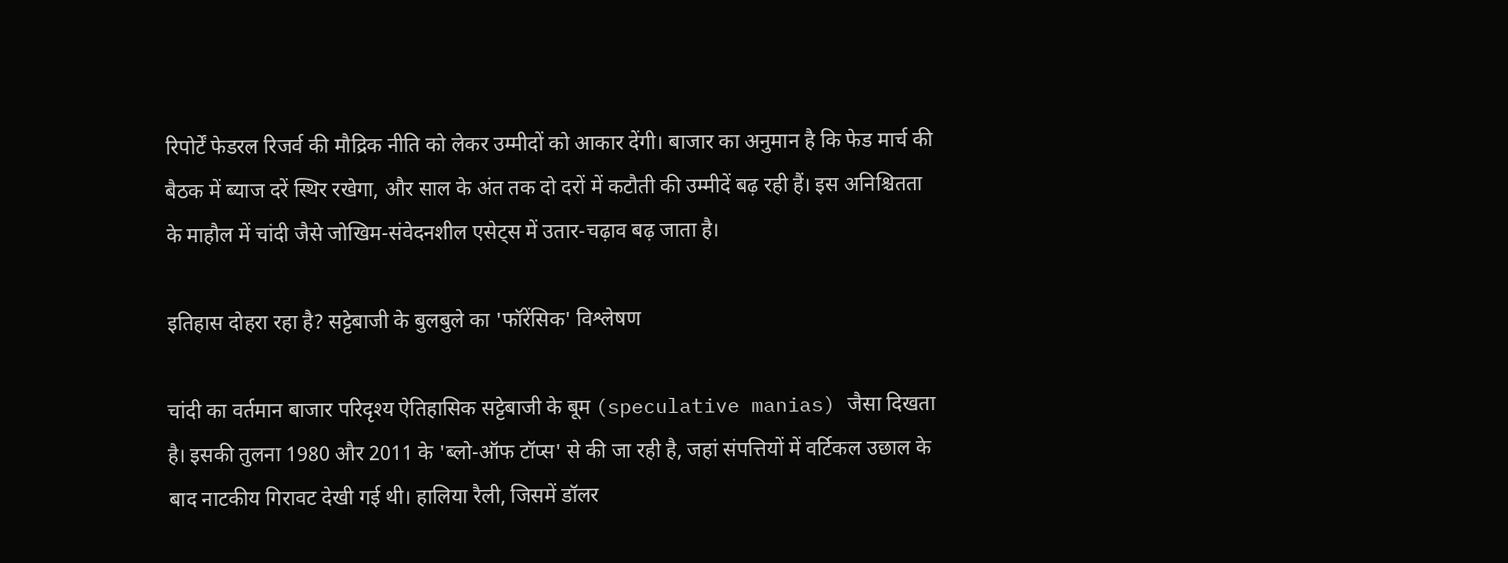रिपोर्टें फेडरल रिजर्व की मौद्रिक नीति को लेकर उम्मीदों को आकार देंगी। बाजार का अनुमान है कि फेड मार्च की बैठक में ब्याज दरें स्थिर रखेगा, और साल के अंत तक दो दरों में कटौती की उम्मीदें बढ़ रही हैं। इस अनिश्चितता के माहौल में चांदी जैसे जोखिम-संवेदनशील एसेट्स में उतार-चढ़ाव बढ़ जाता है।

इतिहास दोहरा रहा है? सट्टेबाजी के बुलबुले का 'फॉरेंसिक' विश्लेषण

चांदी का वर्तमान बाजार परिदृश्य ऐतिहासिक सट्टेबाजी के बूम (speculative manias) जैसा दिखता है। इसकी तुलना 1980 और 2011 के 'ब्लो-ऑफ टॉप्स' से की जा रही है, जहां संपत्तियों में वर्टिकल उछाल के बाद नाटकीय गिरावट देखी गई थी। हालिया रैली, जिसमें डॉलर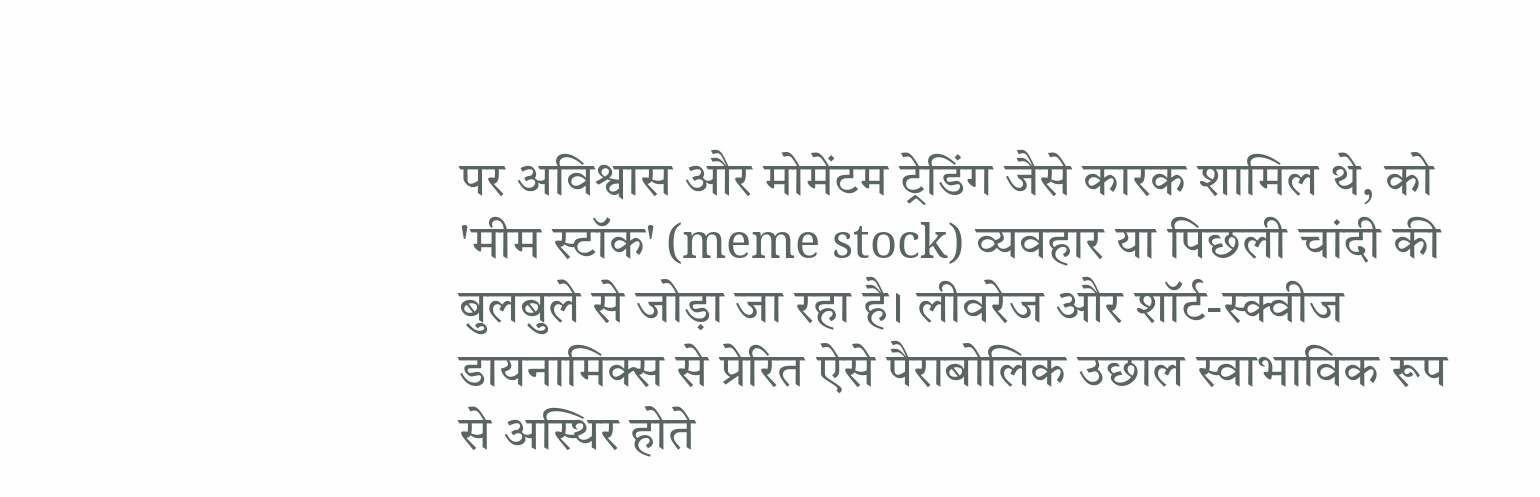पर अविश्वास और मोमेंटम ट्रेडिंग जैसे कारक शामिल थे, को 'मीम स्टॉक' (meme stock) व्यवहार या पिछली चांदी की बुलबुले से जोड़ा जा रहा है। लीवरेज और शॉर्ट-स्क्वीज डायनामिक्स से प्रेरित ऐसे पैराबोलिक उछाल स्वाभाविक रूप से अस्थिर होते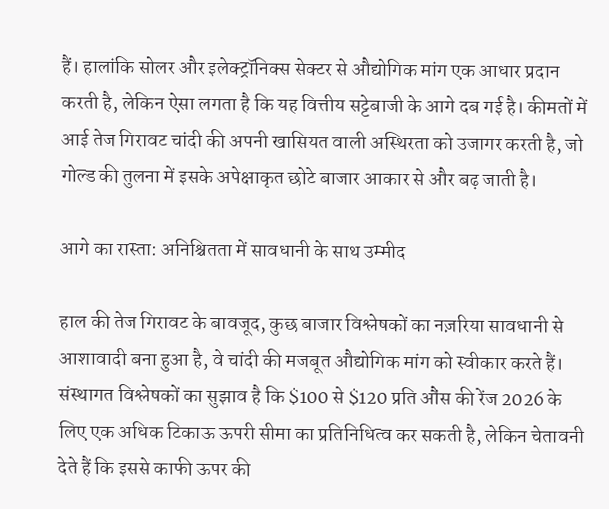हैं। हालांकि सोलर और इलेक्ट्रॉनिक्स सेक्टर से औद्योगिक मांग एक आधार प्रदान करती है, लेकिन ऐसा लगता है कि यह वित्तीय सट्टेबाजी के आगे दब गई है। कीमतों में आई तेज गिरावट चांदी की अपनी खासियत वाली अस्थिरता को उजागर करती है, जो गोल्ड की तुलना में इसके अपेक्षाकृत छोटे बाजार आकार से और बढ़ जाती है।

आगे का रास्ता: अनिश्चितता में सावधानी के साथ उम्मीद

हाल की तेज गिरावट के बावजूद, कुछ बाजार विश्लेषकों का नज़रिया सावधानी से आशावादी बना हुआ है, वे चांदी की मजबूत औद्योगिक मांग को स्वीकार करते हैं। संस्थागत विश्लेषकों का सुझाव है कि $100 से $120 प्रति औंस की रेंज 2026 के लिए एक अधिक टिकाऊ ऊपरी सीमा का प्रतिनिधित्व कर सकती है, लेकिन चेतावनी देते हैं कि इससे काफी ऊपर की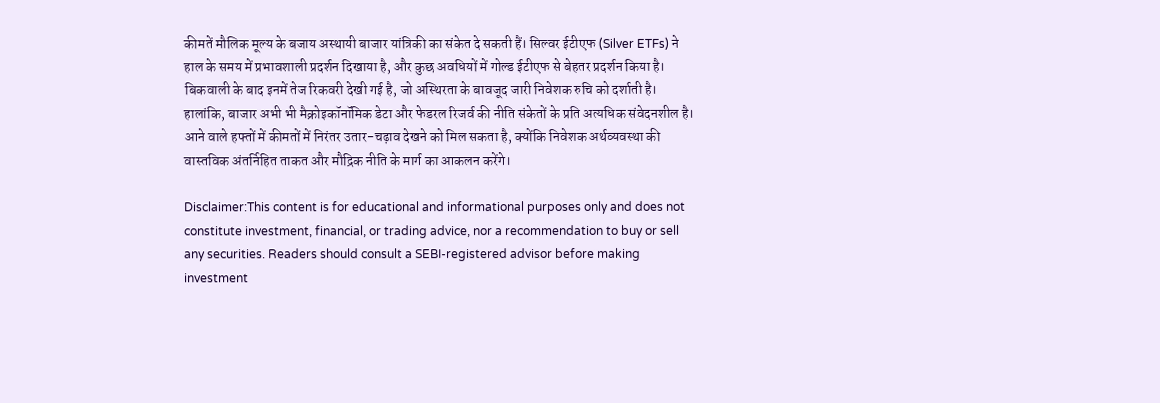कीमतें मौलिक मूल्य के बजाय अस्थायी बाजार यांत्रिकी का संकेत दे सकती हैं। सिल्वर ईटीएफ (Silver ETFs) ने हाल के समय में प्रभावशाली प्रदर्शन दिखाया है, और कुछ अवधियों में गोल्ड ईटीएफ से बेहतर प्रदर्शन किया है। बिकवाली के बाद इनमें तेज रिकवरी देखी गई है, जो अस्थिरता के बावजूद जारी निवेशक रुचि को दर्शाती है। हालांकि, बाजार अभी भी मैक्रोइकॉनॉमिक डेटा और फेडरल रिजर्व की नीति संकेतों के प्रति अत्यधिक संवेदनशील है। आने वाले हफ्तों में कीमतों में निरंतर उतार-चढ़ाव देखने को मिल सकता है, क्योंकि निवेशक अर्थव्यवस्था की वास्तविक अंतर्निहित ताकत और मौद्रिक नीति के मार्ग का आकलन करेंगे।

Disclaimer:This content is for educational and informational purposes only and does not constitute investment, financial, or trading advice, nor a recommendation to buy or sell any securities. Readers should consult a SEBI-registered advisor before making investment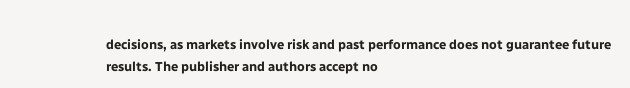decisions, as markets involve risk and past performance does not guarantee future results. The publisher and authors accept no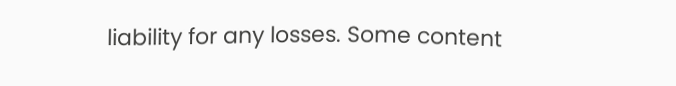liability for any losses. Some content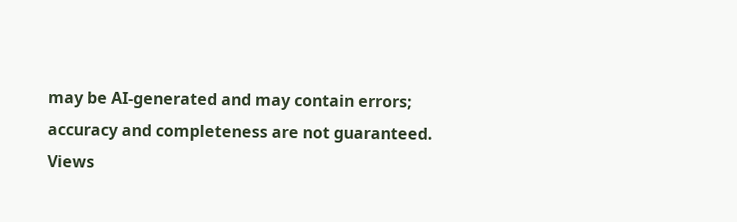may be AI-generated and may contain errors; accuracy and completeness are not guaranteed. Views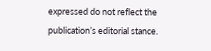expressed do not reflect the publication’s editorial stance.